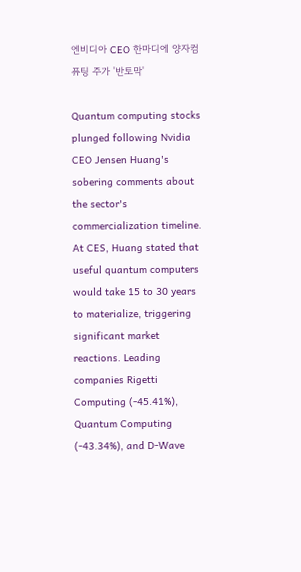엔비디아 CEO 한마디에 양자컴퓨팅 주가 '반토막'

Quantum computing stocks plunged following Nvidia CEO Jensen Huang's sobering comments about the sector's commercialization timeline. At CES, Huang stated that useful quantum computers would take 15 to 30 years to materialize, triggering significant market reactions. Leading companies Rigetti Computing (-45.41%), Quantum Computing (-43.34%), and D-Wave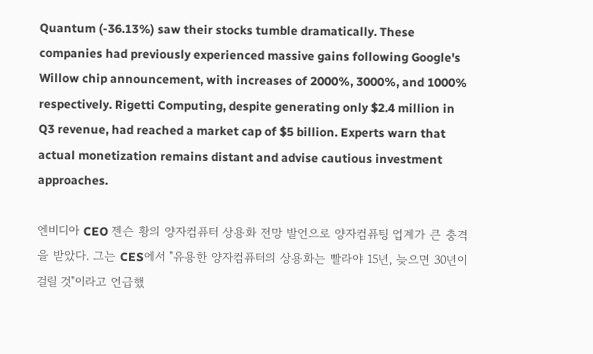Quantum (-36.13%) saw their stocks tumble dramatically. These companies had previously experienced massive gains following Google's Willow chip announcement, with increases of 2000%, 3000%, and 1000% respectively. Rigetti Computing, despite generating only $2.4 million in Q3 revenue, had reached a market cap of $5 billion. Experts warn that actual monetization remains distant and advise cautious investment approaches.

엔비디아 CEO 젠슨 황의 양자컴퓨터 상용화 전망 발언으로 양자컴퓨팅 업계가 큰 충격을 받았다. 그는 CES에서 "유용한 양자컴퓨터의 상용화는 빨라야 15년, 늦으면 30년이 걸릴 것"이라고 언급했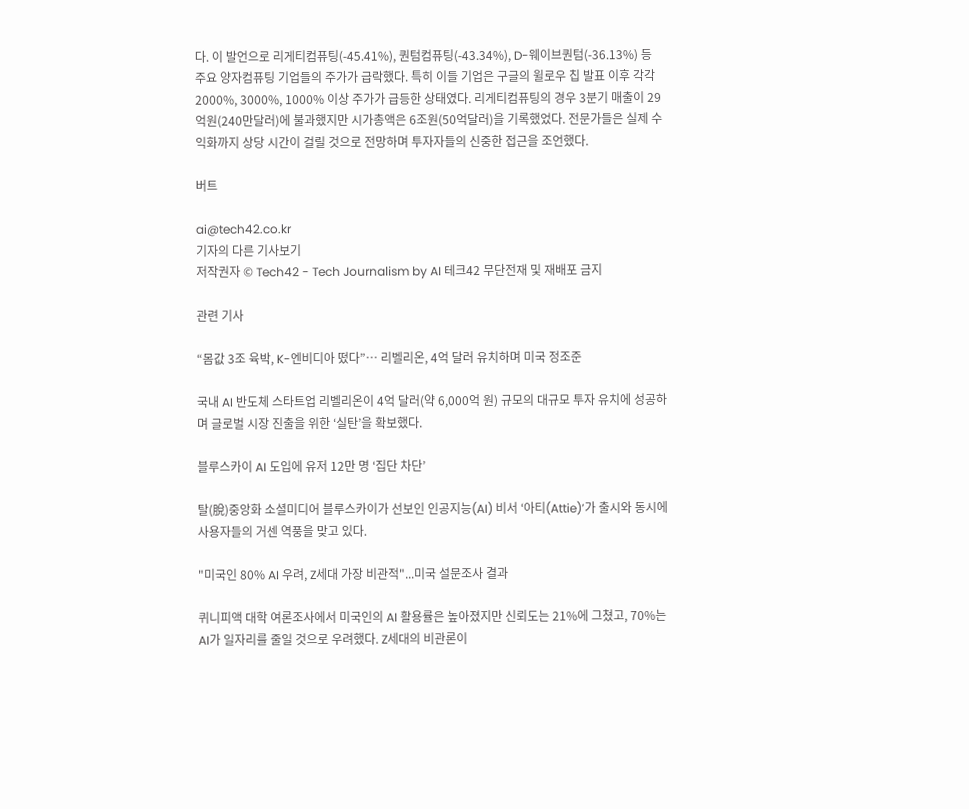다. 이 발언으로 리게티컴퓨팅(-45.41%), 퀀텀컴퓨팅(-43.34%), D-웨이브퀀텀(-36.13%) 등 주요 양자컴퓨팅 기업들의 주가가 급락했다. 특히 이들 기업은 구글의 윌로우 칩 발표 이후 각각 2000%, 3000%, 1000% 이상 주가가 급등한 상태였다. 리게티컴퓨팅의 경우 3분기 매출이 29억원(240만달러)에 불과했지만 시가총액은 6조원(50억달러)을 기록했었다. 전문가들은 실제 수익화까지 상당 시간이 걸릴 것으로 전망하며 투자자들의 신중한 접근을 조언했다.

버트

ai@tech42.co.kr
기자의 다른 기사보기
저작권자 © Tech42 - Tech Journalism by AI 테크42 무단전재 및 재배포 금지

관련 기사

“몸값 3조 육박, K-엔비디아 떴다”… 리벨리온, 4억 달러 유치하며 미국 정조준

국내 AI 반도체 스타트업 리벨리온이 4억 달러(약 6,000억 원) 규모의 대규모 투자 유치에 성공하며 글로벌 시장 진출을 위한 ‘실탄’을 확보했다.

블루스카이 AI 도입에 유저 12만 명 ‘집단 차단’

탈(脫)중앙화 소셜미디어 블루스카이가 선보인 인공지능(AI) 비서 ‘아티(Attie)’가 출시와 동시에 사용자들의 거센 역풍을 맞고 있다.

"미국인 80% AI 우려, Z세대 가장 비관적"...미국 설문조사 결과

퀴니피액 대학 여론조사에서 미국인의 AI 활용률은 높아졌지만 신뢰도는 21%에 그쳤고, 70%는 AI가 일자리를 줄일 것으로 우려했다. Z세대의 비관론이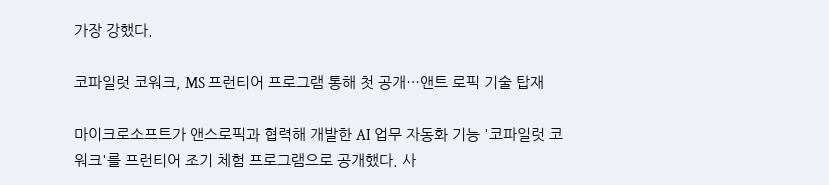가장 강했다.

코파일럿 코워크, MS 프런티어 프로그램 통해 첫 공개…앤트 로픽 기술 탑재

마이크로소프트가 앤스로픽과 협력해 개발한 AI 업무 자동화 기능 '코파일럿 코워크'를 프런티어 조기 체험 프로그램으로 공개했다. 사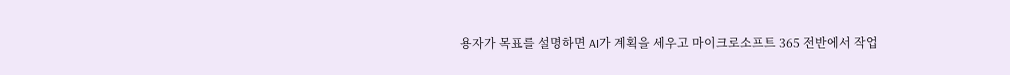용자가 목표를 설명하면 AI가 계획을 세우고 마이크로소프트 365 전반에서 작업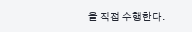을 직접 수행한다.